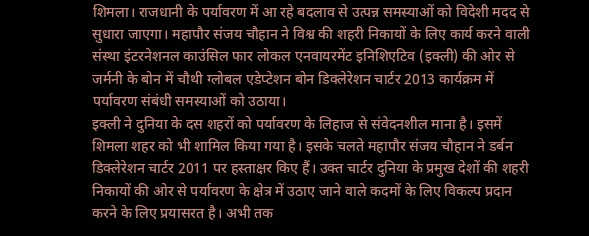शिमला। राजधानी के पर्यावरण में आ रहे बदलाव से उत्पन्न समस्याओं को विदेशी मदद से सुधारा जाएगा। महापौर संजय चौहान ने विश्व की शहरी निकायों के लिए कार्य करने वाली संस्था इंटरनेशनल काउंसिल फार लोकल एनवायरमेंट इनिशिएटिव (इक्ली) की ओर से जर्मनी के बोन में चौथी ग्लोबल एडेप्टेशन बोन डिक्लेरेशन चार्टर 2013 कार्यक्रम में पर्यावरण संबंधी समस्याओं को उठाया।
इक्ली ने दुनिया के दस शहरों को पर्यावरण के लिहाज से संवेदनशील माना है। इसमें शिमला शहर को भी शामिल किया गया है। इसके चलते महापौर संजय चौहान ने डर्बन डिक्लेरेशन चार्टर 2011 पर हस्ताक्षर किए हैं। उक्त चार्टर दुनिया के प्रमुख देशों की शहरी निकायों की ओर से पर्यावरण के क्षेत्र में उठाए जाने वाले कदमों के लिए विकल्प प्रदान करने के लिए प्रयासरत है। अभी तक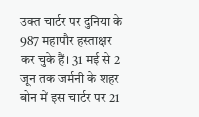उक्त चार्टर पर दुनिया के 987 महापौर हस्ताक्षर कर चुके हैं। 31 मई से 2 जून तक जर्मनी के शहर बोन में इस चार्टर पर 21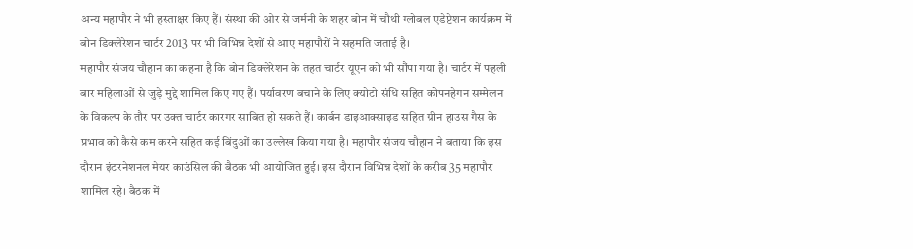अन्य महापौर ने भी हस्ताक्षर किए हैं। संस्था की ओर से जर्मनी के शहर बोन में चौथी ग्लोबल एडेप्टेशन कार्यक्रम में बोन डिक्लेरेशन चार्टर 2013 पर भी विभिन्न देशों से आए महापौरों ने सहमति जताई है।
महापौर संजय चौहान का कहना है कि बोन डिक्लेरेशन के तहत चार्टर यूएन को भी सौंपा गया है। चार्टर में पहली बार महिलाओं से जुड़े मुद्दे शामिल किए गए हैं। पर्यावरण बचाने के लिए क्योटो संधि सहित कोपनहेगन सम्मेलन के विकल्प के तौर पर उक्त चार्टर कारगर साबित हो सकते हैं। कार्बन डाइआक्साइड सहित ग्रीन हाउस गैस के प्रभाव को कैसे कम करने सहित कई बिंदुओं का उल्लेख किया गया है। महापौर संजय चौहान ने बताया कि इस दौरान इंटरनेशनल मेयर काउंसिल की बैठक भी आयोजित हुई। इस दौरान विभिन्न देशों के करीब 35 महापौर शामिल रहे। बैठक में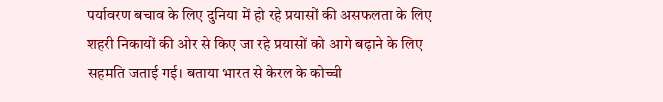पर्यावरण बचाव के लिए दुनिया में हो रहे प्रयासों की असफलता के लिए शहरी निकायों की ओर से किए जा रहे प्रयासों को आगे बढ़ाने के लिए सहमति जताई गई। बताया भारत से केरल के कोच्ची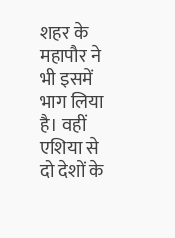शहर के महापौर ने भी इसमें भाग लिया है। वहीं एशिया से दो देशों के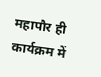महापौर ही कार्यक्रम में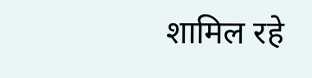शामिल रहे